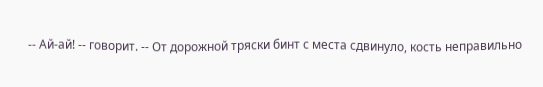-- Ай-ай! -- говорит. -- От дорожной тряски бинт с места сдвинуло, кость неправильно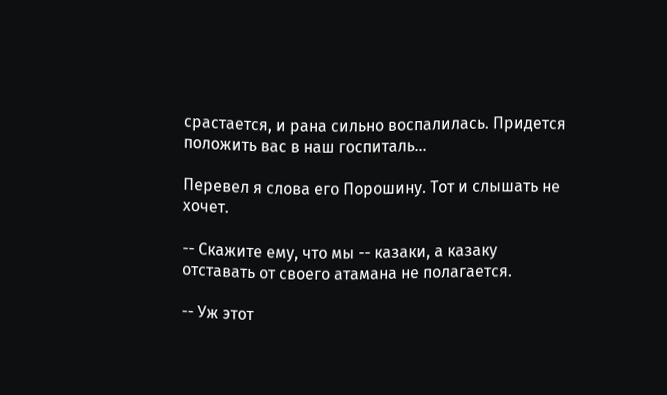срастается, и рана сильно воспалилась. Придется положить вас в наш госпиталь...

Перевел я слова его Порошину. Тот и слышать не хочет.

-- Скажите ему, что мы -- казаки, а казаку отставать от своего атамана не полагается.

-- Уж этот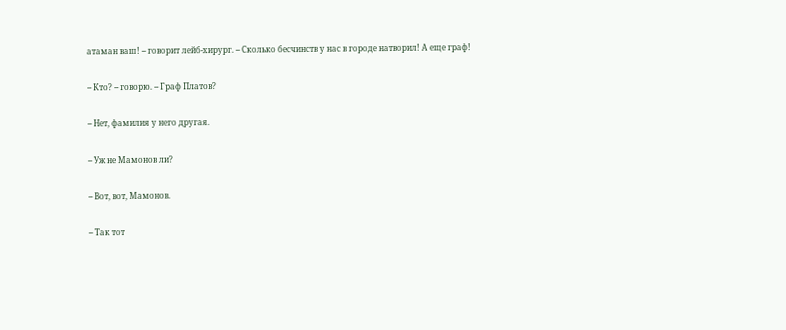атаман ваш! -- говорит лейб-хирург. -- Сколько бесчинств у нас в городе натворил! А еще граф!

-- Кто? -- говорю. -- Граф Платов?

-- Нет, фамилия у него другая.

-- Уж не Мамонов ли?

-- Вот, вот, Мамонов.

-- Так тот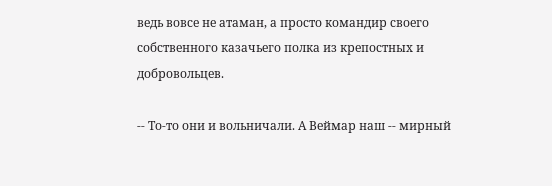ведь вовсе не атаман, а просто командир своего собственного казачьего полка из крепостных и добровольцев.

-- То-то они и вольничали. А Веймар наш -- мирный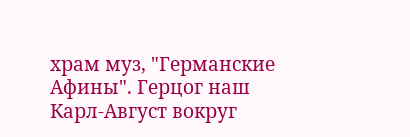храм муз, "Германские Афины". Герцог наш Карл-Август вокруг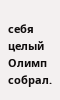себя целый Олимп собрал.